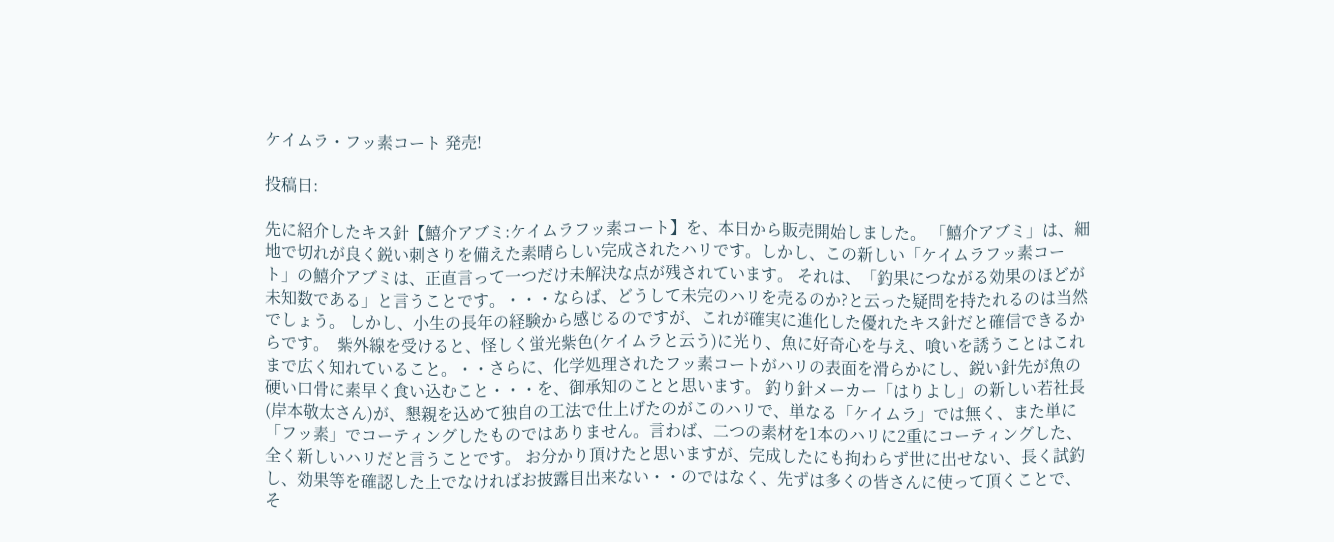ケイムラ・フッ素コート 発売!

投稿日:

先に紹介したキス針【鱚介アブミ:ケイムラフッ素コート】を、本日から販売開始しました。 「鱚介アブミ」は、細地で切れが良く鋭い刺さりを備えた素晴らしい完成されたハリです。しかし、この新しい「ケイムラフッ素コート」の鱚介アブミは、正直言って一つだけ未解決な点が残されています。 それは、「釣果につながる効果のほどが未知数である」と言うことです。・・・ならば、どうして未完のハリを売るのか?と云った疑問を持たれるのは当然でしょう。 しかし、小生の長年の経験から感じるのですが、これが確実に進化した優れたキス針だと確信できるからです。  紫外線を受けると、怪しく蛍光紫色(ケイムラと云う)に光り、魚に好奇心を与え、喰いを誘うことはこれまで広く知れていること。・・さらに、化学処理されたフッ素コートがハリの表面を滑らかにし、鋭い針先が魚の硬い口骨に素早く食い込むこと・・・を、御承知のことと思います。 釣り針メーカー「はりよし」の新しい若社長(岸本敬太さん)が、懇親を込めて独自の工法で仕上げたのがこのハリで、単なる「ケイムラ」では無く、また単に「フッ素」でコーティングしたものではありません。言わば、二つの素材を1本のハリに2重にコーティングした、全く新しいハリだと言うことです。 お分かり頂けたと思いますが、完成したにも拘わらず世に出せない、長く試釣し、効果等を確認した上でなければお披露目出来ない・・のではなく、先ずは多くの皆さんに使って頂くことで、そ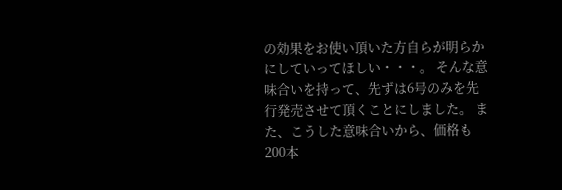の効果をお使い頂いた方自らが明らかにしていってほしい・・・。 そんな意味合いを持って、先ずは6号のみを先行発売させて頂くことにしました。 また、こうした意味合いから、価格も200本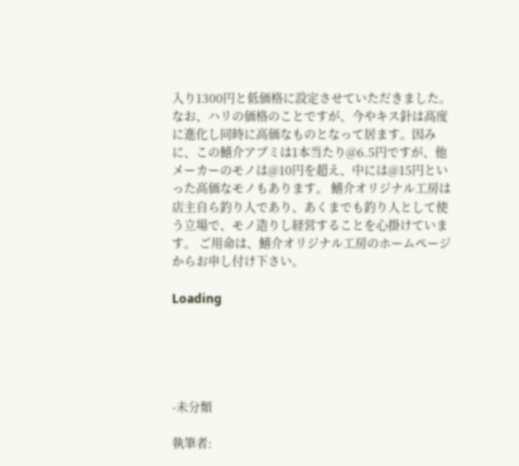入り1300円と低価格に設定させていただきました。 なお、ハリの価格のことですが、今やキス針は高度に進化し同時に高価なものとなって居ます。因みに、この鱚介アブミは1本当たり@6.5円ですが、他メーカーのモノは@10円を超え、中には@15円といった高価なモノもあります。 鱚介オリジナル工房は店主自ら釣り人であり、あくまでも釣り人として使う立場で、モノ造りし経営することを心掛けています。 ご用命は、鱚介オリジナル工房のホームページからお申し付け下さい。

Loading





-未分類

執筆者: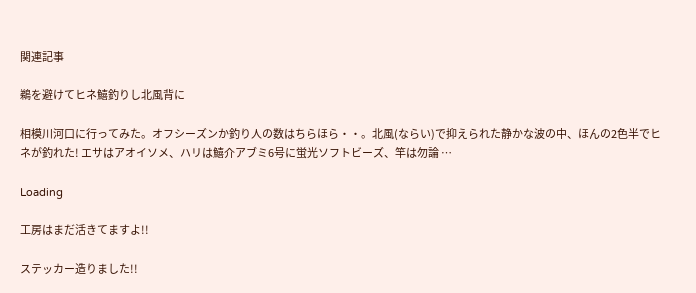関連記事

鵜を避けてヒネ鱚釣りし北風背に

相模川河口に行ってみた。オフシーズンか釣り人の数はちらほら・・。北風(ならい)で抑えられた静かな波の中、ほんの2色半でヒネが釣れた! エサはアオイソメ、ハリは鱚介アブミ6号に蛍光ソフトビーズ、竿は勿論 …

Loading

工房はまだ活きてますよ!!

ステッカー造りました!!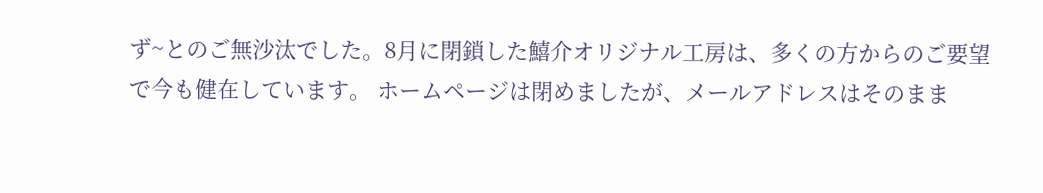ず~とのご無沙汰でした。8月に閉鎖した鱚介オリジナル工房は、多くの方からのご要望で今も健在しています。 ホームページは閉めましたが、メールアドレスはそのまま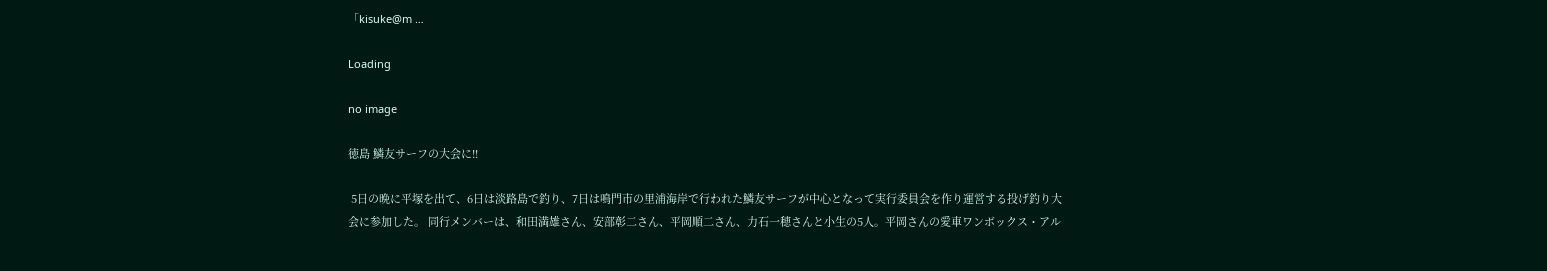「kisuke@m …

Loading

no image

徳島 鱗友サーフの大会に!!

 5日の晩に平塚を出て、6日は淡路島で釣り、7日は鳴門市の里浦海岸で行われた鱗友サーフが中心となって実行委員会を作り運営する投げ釣り大会に参加した。 同行メンバーは、和田満雄さん、安部彰二さん、平岡順二さん、力石一穂さんと小生の5人。平岡さんの愛車ワンボックス・アル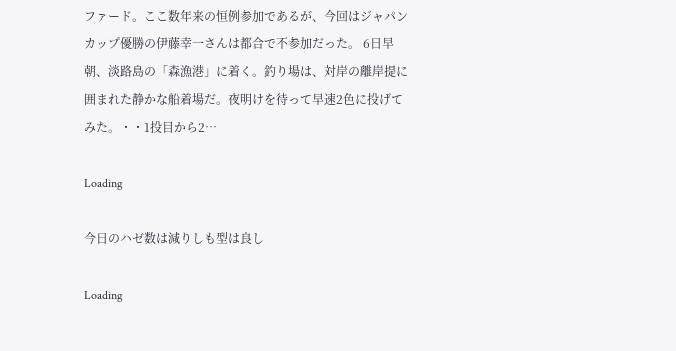ファード。ここ数年来の恒例参加であるが、今回はジャパンカップ優勝の伊藤幸一さんは都合で不参加だった。 6日早朝、淡路島の「森漁港」に着く。釣り場は、対岸の離岸提に囲まれた静かな船着場だ。夜明けを待って早速2色に投げてみた。・・1投目から2…

Loading

今日のハゼ数は減りしも型は良し

Loading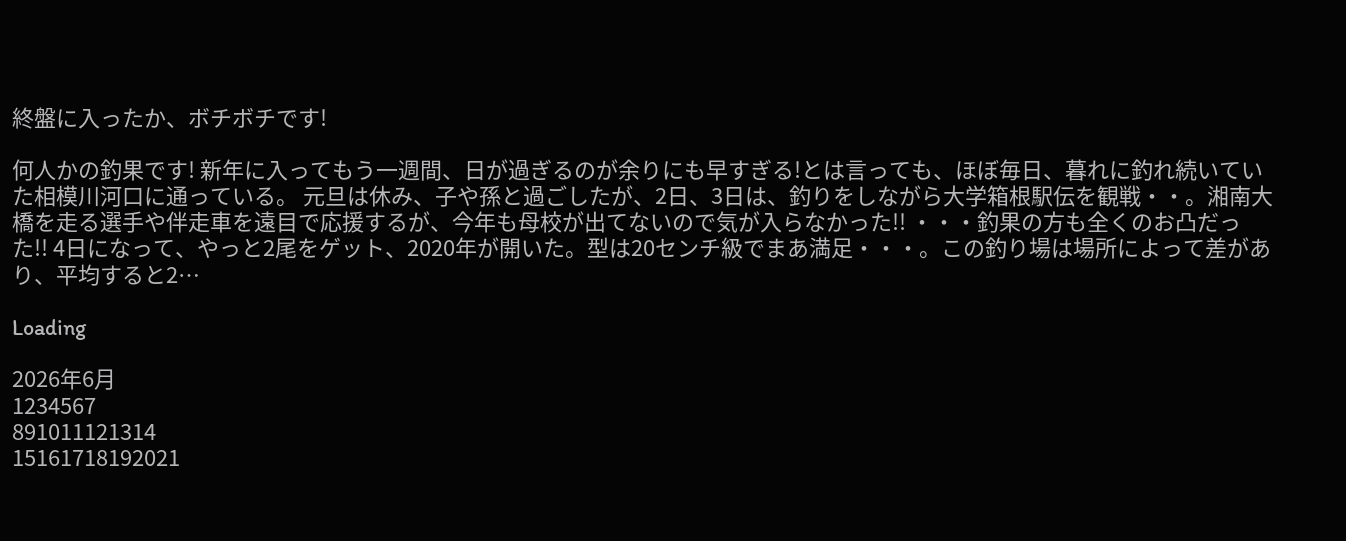終盤に入ったか、ボチボチです!

何人かの釣果です! 新年に入ってもう一週間、日が過ぎるのが余りにも早すぎる!とは言っても、ほぼ毎日、暮れに釣れ続いていた相模川河口に通っている。 元旦は休み、子や孫と過ごしたが、2日、3日は、釣りをしながら大学箱根駅伝を観戦・・。湘南大橋を走る選手や伴走車を遠目で応援するが、今年も母校が出てないので気が入らなかった!! ・・・釣果の方も全くのお凸だった!! 4日になって、やっと2尾をゲット、2020年が開いた。型は20センチ級でまあ満足・・・。この釣り場は場所によって差があり、平均すると2…

Loading

2026年6月
1234567
891011121314
15161718192021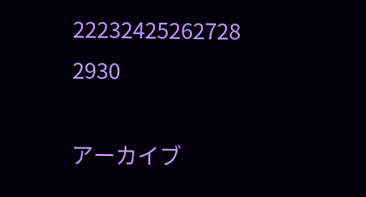22232425262728
2930

アーカイブ